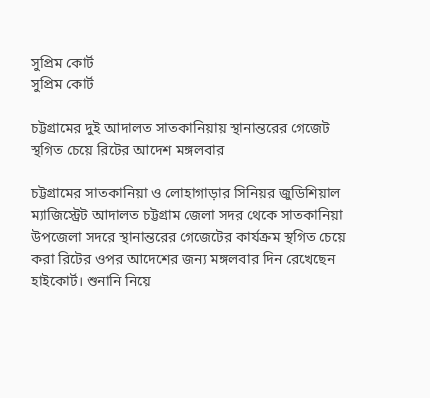সুপ্রিম কোর্ট
সুপ্রিম কোর্ট

চট্টগ্রামের দুই আদালত সাতকানিয়ায় স্থানান্তরের গেজেট স্থগিত চেয়ে রিটের আদেশ মঙ্গলবার

চট্টগ্রামের সাতকানিয়া ও লোহাগাড়ার সিনিয়র জুডিশিয়াল ম্যাজিস্ট্রেট আদালত চট্টগ্রাম জেলা সদর থেকে সাতকানিয়া উপজেলা সদরে স্থানান্তরের গেজেটের কার্যক্রম স্থগিত চেয়ে করা রিটের ওপর আদেশের জন্য মঙ্গলবার দিন রেখেছেন হাইকোর্ট। শুনানি নিয়ে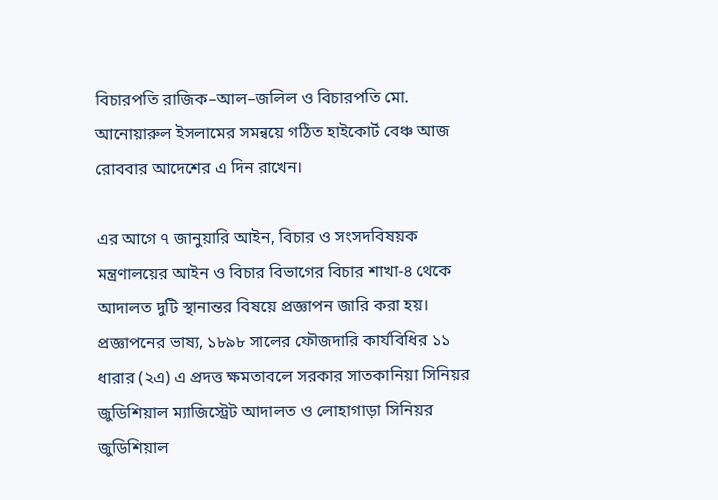বিচারপতি রাজিক–আল–জলিল ও বিচারপতি মো. আনোয়ারুল ইসলামের সমন্বয়ে গঠিত হাইকোর্ট বেঞ্চ আজ রোববার আদেশের এ দিন রাখেন।

এর আগে ৭ জানুয়ারি আইন, বিচার ও সংসদবিষয়ক মন্ত্রণালয়ের আইন ও বিচার বিভাগের বিচার শাখা-৪ থেকে আদালত দুটি স্থানান্তর বিষয়ে প্রজ্ঞাপন জারি করা হয়। প্রজ্ঞাপনের ভাষ্য, ১৮৯৮ সালের ফৌজদারি কার্যবিধির ১১ ধারার (২এ) এ প্রদত্ত ক্ষমতাবলে সরকার সাতকানিয়া সিনিয়র জুডিশিয়াল ম্যাজিস্ট্রেট আদালত ও লোহাগাড়া সিনিয়র জুডিশিয়াল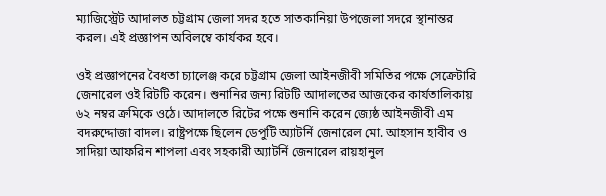ম্যাজিস্ট্রেট আদালত চট্টগ্রাম জেলা সদর হতে সাতকানিয়া উপজেলা সদরে স্থানান্তর করল। এই প্রজ্ঞাপন অবিলম্বে কার্যকর হবে।

ওই প্রজ্ঞাপনের বৈধতা চ্যালেঞ্জ করে চট্টগ্রাম জেলা আইনজীবী সমিতির পক্ষে সেক্রেটারি জেনারেল ওই রিটটি করেন। শুনানির জন্য রিটটি আদালতের আজকের কার্যতালিকায় ৬২ নম্বর ক্রমিকে ওঠে। আদালতে রিটের পক্ষে শুনানি করেন জ্যেষ্ঠ আইনজীবী এম বদরুদ্দোজা বাদল। রাষ্ট্রপক্ষে ছিলেন ডেপুটি অ্যাটর্নি জেনারেল মো. আহসান হাবীব ও সাদিয়া আফরিন শাপলা এবং সহকারী অ্যাটর্নি জেনারেল রায়হানুল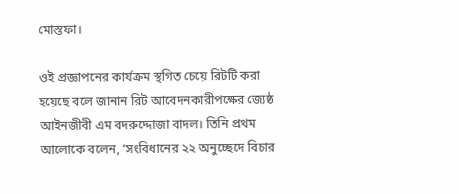মোস্তফা।

ওই প্রজ্ঞাপনের কার্যক্রম স্থগিত চেয়ে রিটটি করা হয়েছে বলে জানান রিট আবেদনকারীপক্ষের জ্যেষ্ঠ আইনজীবী এম বদরুদ্দোজা বাদল। তিনি প্রথম আলোকে বলেন, ‘সংবিধানের ২২ অনুচ্ছেদে বিচার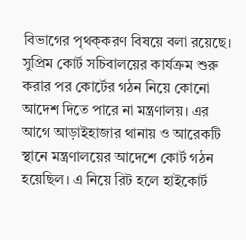বিভাগের পৃথক্‌করণ বিষয়ে বলা রয়েছে। সুপ্রিম কোর্ট সচিবালয়ের কার্যক্রম শুরু করার পর কোর্টের গঠন নিয়ে কোনো আদেশ দিতে পারে না মন্ত্রণালয়। এর আগে আড়াইহাজার থানায় ও আরেকটি স্থানে মন্ত্রণালয়ের আদেশে কোর্ট গঠন হয়েছিল। এ নিয়ে রিট হলে হাইকোর্ট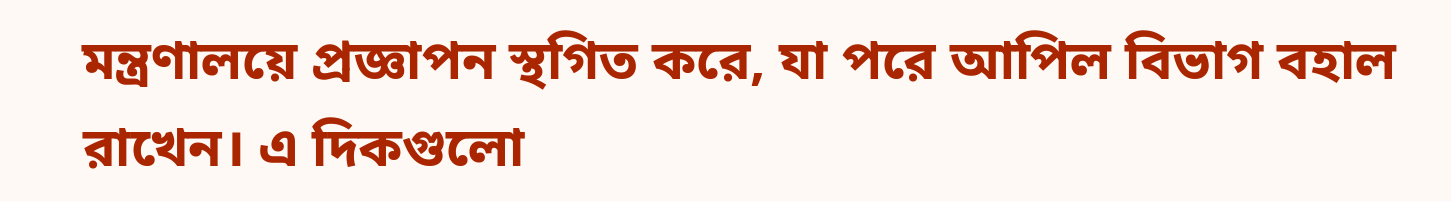মন্ত্রণালয়ে প্রজ্ঞাপন স্থগিত করে, যা পরে আপিল বিভাগ বহাল রাখেন। এ দিকগুলো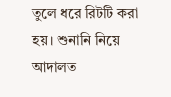তুলে ধরে রিটটি করা হয়। শুনানি নিয়ে আদালত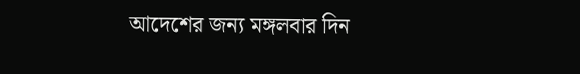আদেশের জন্য মঙ্গলবার দিন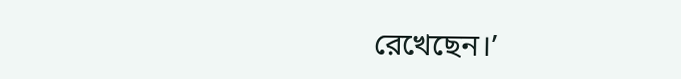রেখেছেন।’